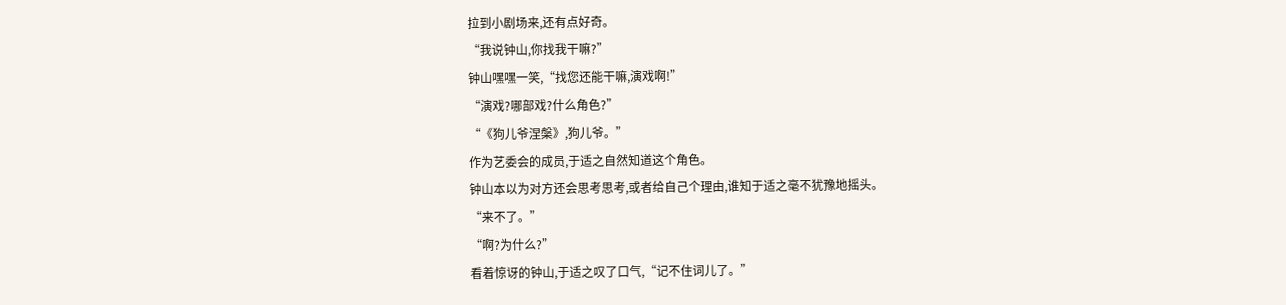拉到小剧场来,还有点好奇。
“我说钟山,你找我干嘛?”
钟山嘿嘿一笑,“找您还能干嘛,演戏啊!”
“演戏?哪部戏?什么角色?”
“《狗儿爷涅槃》,狗儿爷。”
作为艺委会的成员,于适之自然知道这个角色。
钟山本以为对方还会思考思考,或者给自己个理由,谁知于适之毫不犹豫地摇头。
“来不了。”
“啊?为什么?”
看着惊讶的钟山,于适之叹了口气,“记不住词儿了。”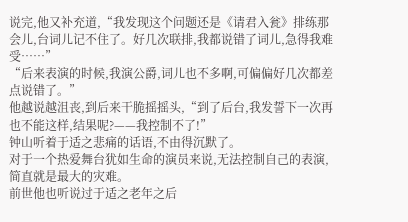说完,他又补充道,“我发现这个问题还是《请君入瓮》排练那会儿,台词儿记不住了。好几次联排,我都说错了词儿,急得我难受……”
“后来表演的时候,我演公爵,词儿也不多啊,可偏偏好几次都差点说错了。”
他越说越沮丧,到后来干脆摇摇头,“到了后台,我发誓下一次再也不能这样,结果呢?——我控制不了!”
钟山听着于适之悲痛的话语,不由得沉默了。
对于一个热爱舞台犹如生命的演员来说,无法控制自己的表演,简直就是最大的灾难。
前世他也听说过于适之老年之后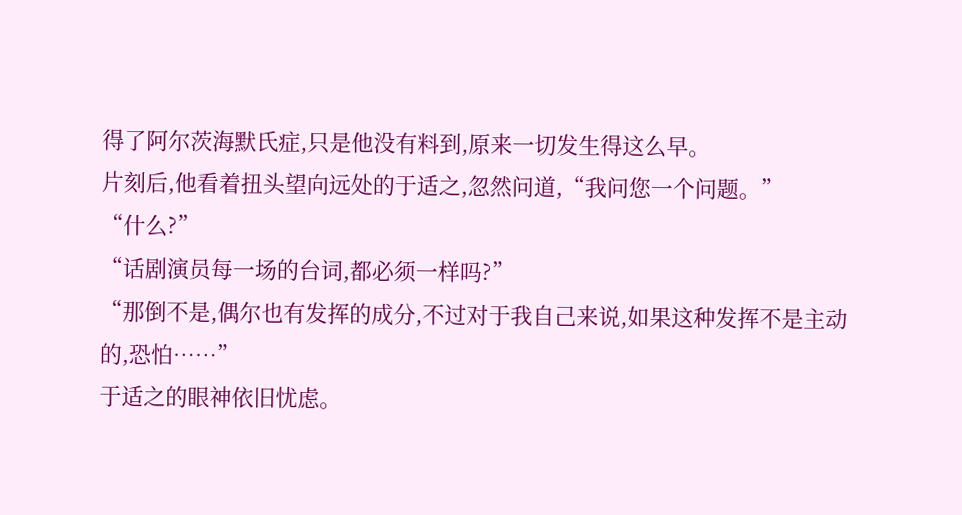得了阿尔茨海默氏症,只是他没有料到,原来一切发生得这么早。
片刻后,他看着扭头望向远处的于适之,忽然问道,“我问您一个问题。”
“什么?”
“话剧演员每一场的台词,都必须一样吗?”
“那倒不是,偶尔也有发挥的成分,不过对于我自己来说,如果这种发挥不是主动的,恐怕……”
于适之的眼神依旧忧虑。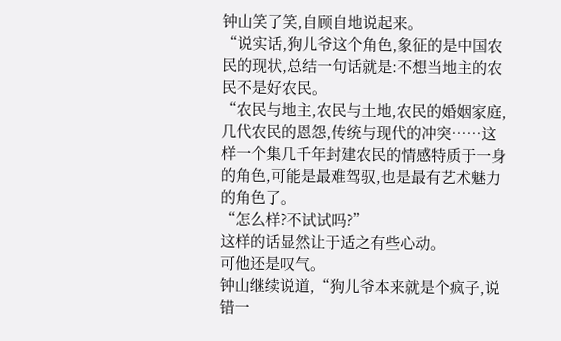钟山笑了笑,自顾自地说起来。
“说实话,狗儿爷这个角色,象征的是中国农民的现状,总结一句话就是:不想当地主的农民不是好农民。
“农民与地主,农民与土地,农民的婚姻家庭,几代农民的恩怨,传统与现代的冲突……这样一个集几千年封建农民的情感特质于一身的角色,可能是最难驾驭,也是最有艺术魅力的角色了。
“怎么样?不试试吗?”
这样的话显然让于适之有些心动。
可他还是叹气。
钟山继续说道,“狗儿爷本来就是个疯子,说错一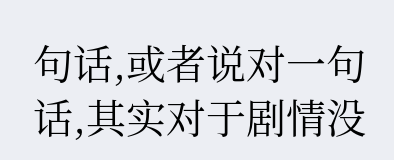句话,或者说对一句话,其实对于剧情没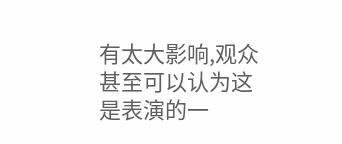有太大影响,观众甚至可以认为这是表演的一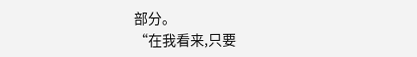部分。
“在我看来,只要